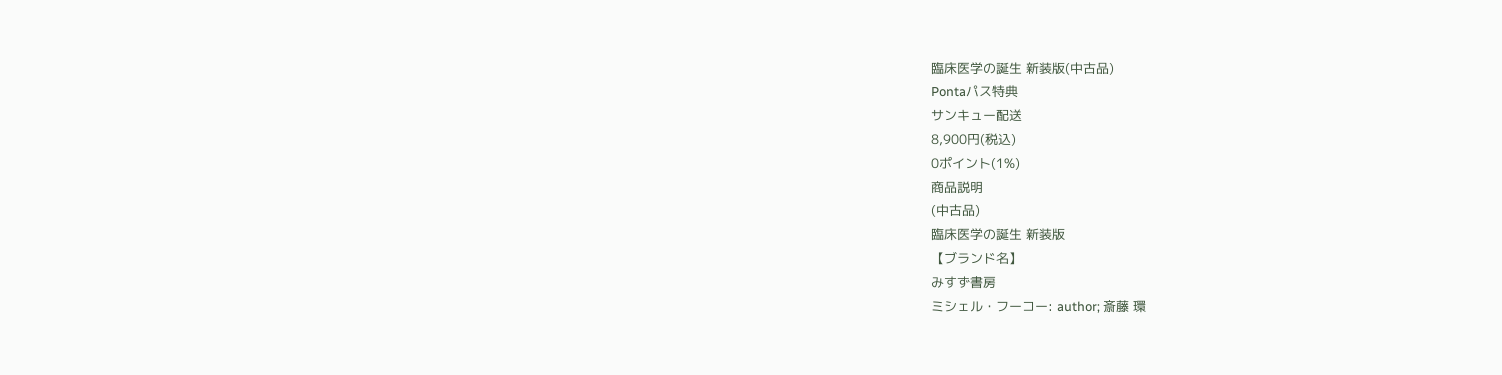臨床医学の誕生 新装版(中古品)
Pontaパス特典
サンキュー配送
8,900円(税込)
0ポイント(1%)
商品説明
(中古品)
臨床医学の誕生 新装版
【ブランド名】
みすず書房
ミシェル・フーコー: author; 斎藤 環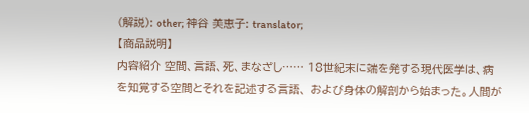(解説): other; 神谷 美恵子: translator;
【商品説明】
内容紹介 空間、言語、死、まなざし…… 18世紀末に端を発する現代医学は、病を知覚する空間とそれを記述する言語、 および身体の解剖から始まった。人間が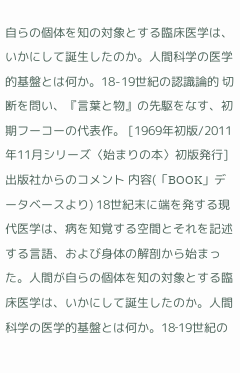自らの個体を知の対象とする臨床医学は、 いかにして誕生したのか。人間科学の医学的基盤とは何か。18-19世紀の認識論的 切断を問い、『言葉と物』の先駆をなす、初期フーコーの代表作。 [1969年初版/2011年11月シリーズ〈始まりの本〉初版発行] 出版社からのコメント 内容(「BOOK」データベースより) 18世紀末に端を発する現代医学は、病を知覚する空間とそれを記述する言語、および身体の解剖から始まった。人間が自らの個体を知の対象とする臨床医学は、いかにして誕生したのか。人間科学の医学的基盤とは何か。18‐19世紀の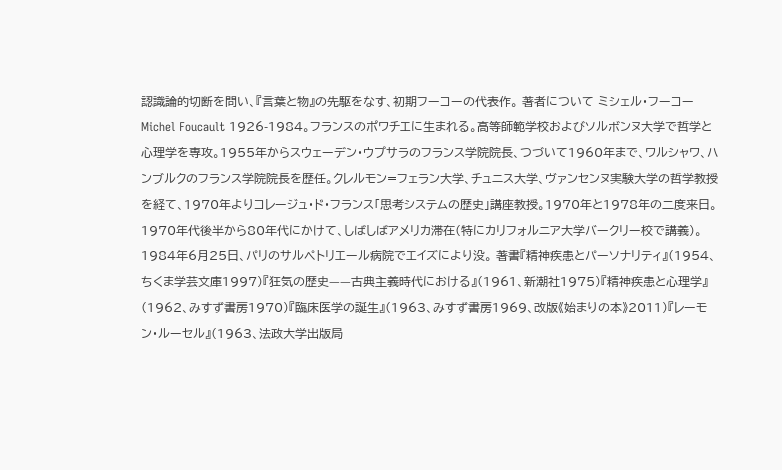認識論的切断を問い、『言葉と物』の先駆をなす、初期フーコーの代表作。 著者について ミシェル・フーコー Michel Foucault 1926-1984。フランスのポワチエに生まれる。高等師範学校およびソルボンヌ大学で哲学と心理学を専攻。1955年からスウェーデン・ウプサラのフランス学院院長、つづいて1960年まで、ワルシャワ、ハンブルクのフランス学院院長を歴任。クレルモン=フェラン大学、チュニス大学、ヴァンセンヌ実験大学の哲学教授を経て、1970年よりコレージュ・ド・フランス「思考システムの歴史」講座教授。1970年と1978年の二度来日。1970年代後半から80年代にかけて、しばしばアメリカ滞在(特にカリフォルニア大学バークリー校で講義)。1984年6月25日、パリのサルペトリエール病院でエイズにより没。 著書『精神疾患とパーソナリティ』(1954、ちくま学芸文庫1997)『狂気の歴史——古典主義時代における』(1961、新潮社1975)『精神疾患と心理学』(1962、みすず書房1970)『臨床医学の誕生』(1963、みすず書房1969、改版《始まりの本》2011)『レーモン・ルーセル』(1963、法政大学出版局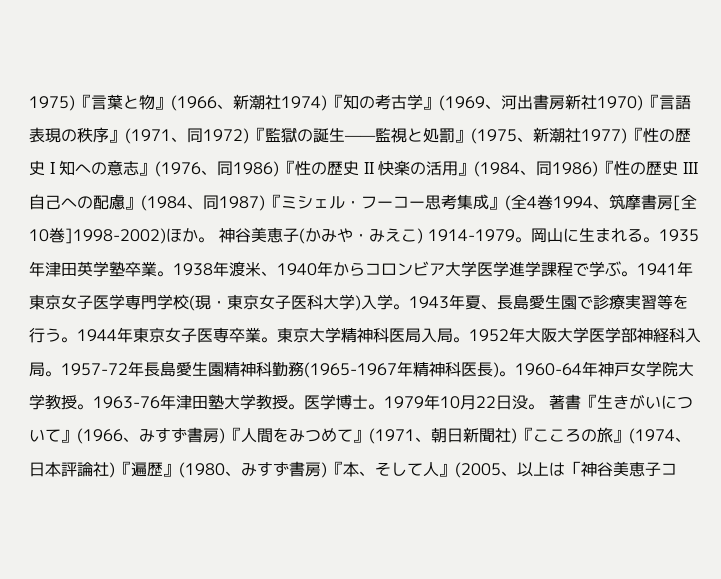1975)『言葉と物』(1966、新潮社1974)『知の考古学』(1969、河出書房新社1970)『言語表現の秩序』(1971、同1972)『監獄の誕生——監視と処罰』(1975、新潮社1977)『性の歴史 I 知への意志』(1976、同1986)『性の歴史 II 快楽の活用』(1984、同1986)『性の歴史 III 自己への配慮』(1984、同1987)『ミシェル・フーコー思考集成』(全4巻1994、筑摩書房[全10巻]1998-2002)ほか。 神谷美恵子(かみや・みえこ) 1914-1979。岡山に生まれる。1935年津田英学塾卒業。1938年渡米、1940年からコロンビア大学医学進学課程で学ぶ。1941年東京女子医学専門学校(現・東京女子医科大学)入学。1943年夏、長島愛生園で診療実習等を行う。1944年東京女子医専卒業。東京大学精神科医局入局。1952年大阪大学医学部神経科入局。1957-72年長島愛生園精神科勤務(1965-1967年精神科医長)。1960-64年神戸女学院大学教授。1963-76年津田塾大学教授。医学博士。1979年10月22日没。 著書『生きがいについて』(1966、みすず書房)『人間をみつめて』(1971、朝日新聞社)『こころの旅』(1974、日本評論社)『遍歴』(1980、みすず書房)『本、そして人』(2005、以上は「神谷美恵子コ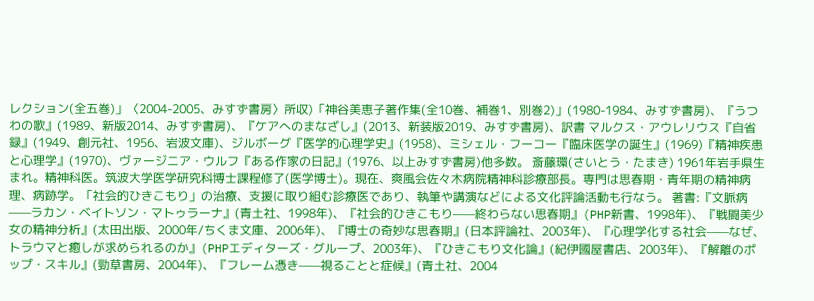レクション(全五巻)」〈2004-2005、みすず書房〉所収)「神谷美恵子著作集(全10巻、補巻1、別巻2)」(1980-1984、みすず書房)、『うつわの歌』(1989、新版2014、みすず書房)、『ケアへのまなざし』(2013、新装版2019、みすず書房)、訳書 マルクス・アウレリウス『自省録』(1949、創元社、1956、岩波文庫)、ジルボーグ『医学的心理学史』(1958)、ミシェル・フーコー『臨床医学の誕生』(1969)『精神疾患と心理学』(1970)、ヴァージニア・ウルフ『ある作家の日記』(1976、以上みすず書房)他多数。 斎藤環(さいとう・たまき) 1961年岩手県生まれ。精神科医。筑波大学医学研究科博士課程修了(医学博士)。現在、爽風会佐々木病院精神科診療部長。専門は思春期・青年期の精神病理、病跡学。「社会的ひきこもり」の治療、支援に取り組む診療医であり、執筆や講演などによる文化評論活動も行なう。 著書:『文脈病——ラカン・ベイトソン・マトゥラーナ』(青土社、1998年)、『社会的ひきこもり——終わらない思春期』(PHP新書、1998年)、『戦闘美少女の精神分析』(太田出版、2000年/ちくま文庫、2006年)、『博士の奇妙な思春期』(日本評論社、2003年)、『心理学化する社会——なぜ、トラウマと癒しが求められるのか』(PHPエディターズ・グループ、2003年)、『ひきこもり文化論』(紀伊國屋書店、2003年)、『解離のポップ・スキル』(勁草書房、2004年)、『フレーム憑き——視ることと症候』(青土社、2004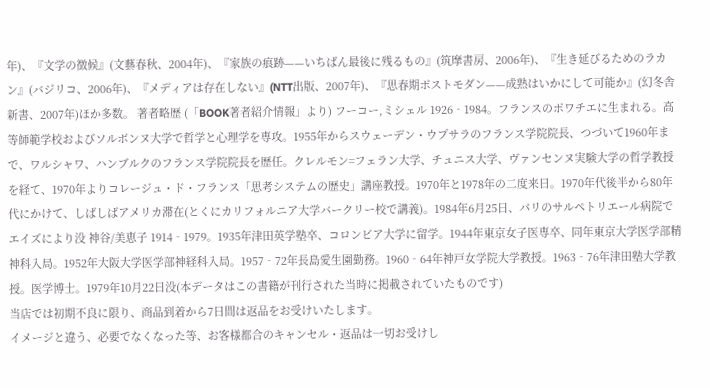年)、『文学の徴候』(文藝春秋、2004年)、『家族の痕跡——いちばん最後に残るもの』(筑摩書房、2006年)、『生き延びるためのラカン』(バジリコ、2006年)、『メディアは存在しない』(NTT出版、2007年)、『思春期ポストモダン——成熟はいかにして可能か』(幻冬舎新書、2007年)ほか多数。 著者略歴 (「BOOK著者紹介情報」より) フーコー,ミシェル 1926‐1984。フランスのポワチエに生まれる。高等師範学校およびソルボンヌ大学で哲学と心理学を専攻。1955年からスウェーデン・ウプサラのフランス学院院長、つづいて1960年まで、ワルシャワ、ハンブルクのフランス学院院長を歴任。クレルモン=フェラン大学、チュニス大学、ヴァンセンヌ実験大学の哲学教授を経て、1970年よりコレージュ・ド・フランス「思考システムの歴史」講座教授。1970年と1978年の二度来日。1970年代後半から80年代にかけて、しばしばアメリカ滞在(とくにカリフォルニア大学バークリー校で講義)。1984年6月25日、パリのサルペトリエール病院でエイズにより没 神谷/美恵子 1914‐1979。1935年津田英学塾卒、コロンビア大学に留学。1944年東京女子医専卒、同年東京大学医学部精神科入局。1952年大阪大学医学部神経科入局。1957‐72年長島愛生園勤務。1960‐64年神戸女学院大学教授。1963‐76年津田塾大学教授。医学博士。1979年10月22日没(本データはこの書籍が刊行された当時に掲載されていたものです)
当店では初期不良に限り、商品到着から7日間は返品をお受けいたします。
イメージと違う、必要でなくなった等、お客様都合のキャンセル・返品は一切お受けし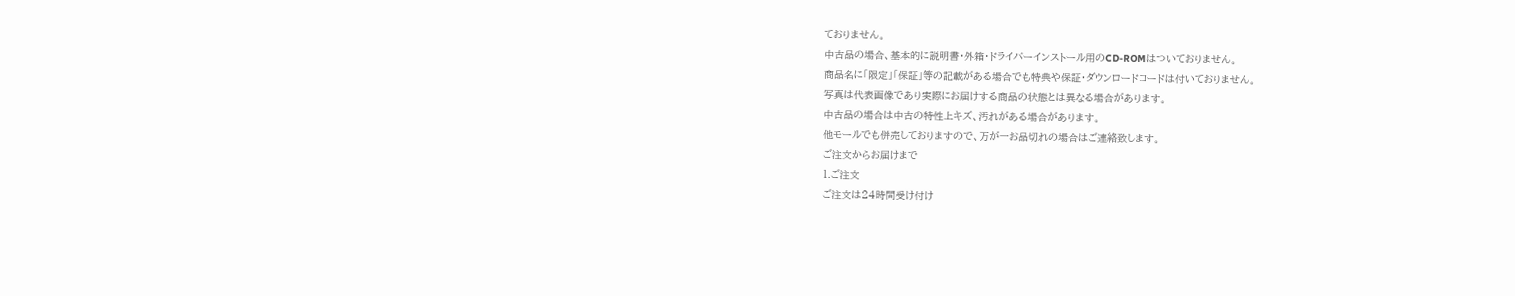ておりません。
中古品の場合、基本的に説明書・外箱・ドライバーインストール用のCD-ROMはついておりません。
商品名に「限定」「保証」等の記載がある場合でも特典や保証・ダウンロードコードは付いておりません。
写真は代表画像であり実際にお届けする商品の状態とは異なる場合があります。
中古品の場合は中古の特性上キズ、汚れがある場合があります。
他モールでも併売しておりますので、万が一お品切れの場合はご連絡致します。
ご注文からお届けまで
1.ご注文
ご注文は24時間受け付け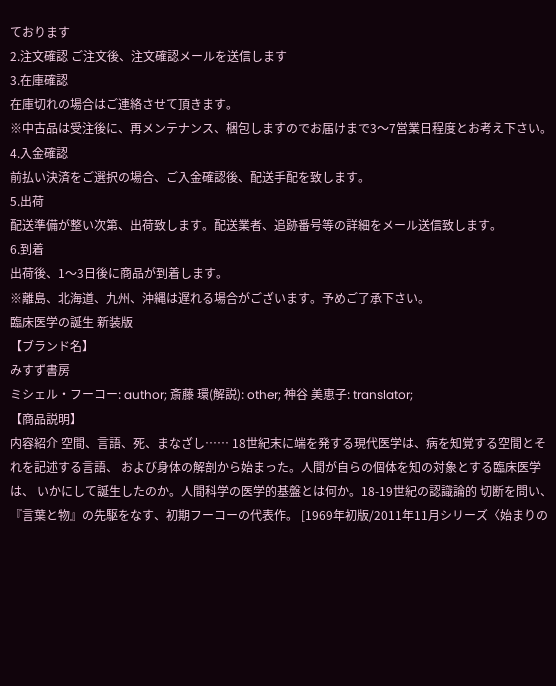ております
2.注文確認 ご注文後、注文確認メールを送信します
3.在庫確認
在庫切れの場合はご連絡させて頂きます。
※中古品は受注後に、再メンテナンス、梱包しますのでお届けまで3〜7営業日程度とお考え下さい。
4.入金確認
前払い決済をご選択の場合、ご入金確認後、配送手配を致します。
5.出荷
配送準備が整い次第、出荷致します。配送業者、追跡番号等の詳細をメール送信致します。
6.到着
出荷後、1〜3日後に商品が到着します。
※離島、北海道、九州、沖縄は遅れる場合がございます。予めご了承下さい。
臨床医学の誕生 新装版
【ブランド名】
みすず書房
ミシェル・フーコー: author; 斎藤 環(解説): other; 神谷 美恵子: translator;
【商品説明】
内容紹介 空間、言語、死、まなざし…… 18世紀末に端を発する現代医学は、病を知覚する空間とそれを記述する言語、 および身体の解剖から始まった。人間が自らの個体を知の対象とする臨床医学は、 いかにして誕生したのか。人間科学の医学的基盤とは何か。18-19世紀の認識論的 切断を問い、『言葉と物』の先駆をなす、初期フーコーの代表作。 [1969年初版/2011年11月シリーズ〈始まりの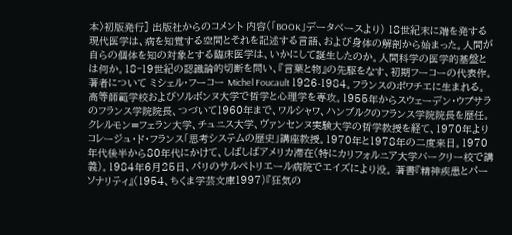本〉初版発行] 出版社からのコメント 内容(「BOOK」データベースより) 18世紀末に端を発する現代医学は、病を知覚する空間とそれを記述する言語、および身体の解剖から始まった。人間が自らの個体を知の対象とする臨床医学は、いかにして誕生したのか。人間科学の医学的基盤とは何か。18‐19世紀の認識論的切断を問い、『言葉と物』の先駆をなす、初期フーコーの代表作。 著者について ミシェル・フーコー Michel Foucault 1926-1984。フランスのポワチエに生まれる。高等師範学校およびソルボンヌ大学で哲学と心理学を専攻。1955年からスウェーデン・ウプサラのフランス学院院長、つづいて1960年まで、ワルシャワ、ハンブルクのフランス学院院長を歴任。クレルモン=フェラン大学、チュニス大学、ヴァンセンヌ実験大学の哲学教授を経て、1970年よりコレージュ・ド・フランス「思考システムの歴史」講座教授。1970年と1978年の二度来日。1970年代後半から80年代にかけて、しばしばアメリカ滞在(特にカリフォルニア大学バークリー校で講義)。1984年6月25日、パリのサルペトリエール病院でエイズにより没。 著書『精神疾患とパーソナリティ』(1954、ちくま学芸文庫1997)『狂気の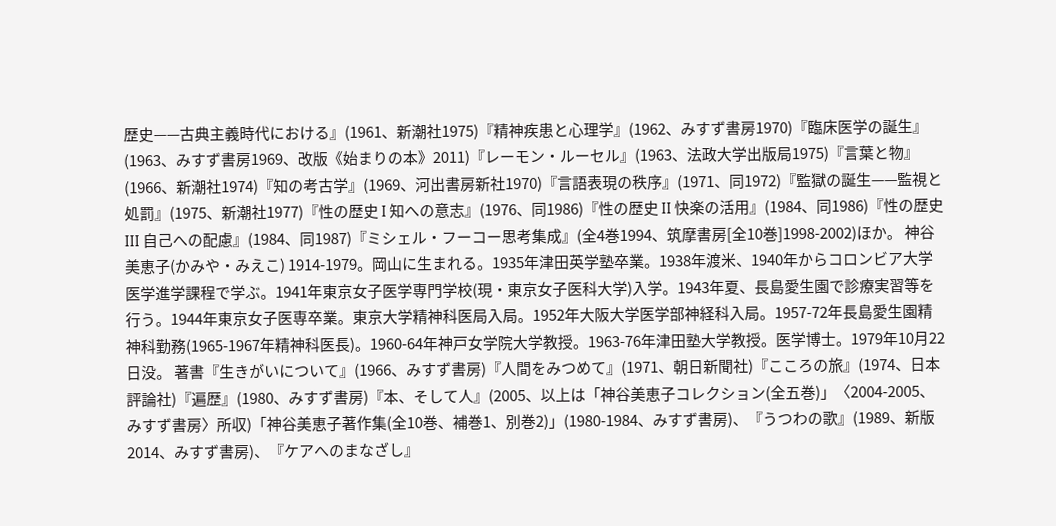歴史——古典主義時代における』(1961、新潮社1975)『精神疾患と心理学』(1962、みすず書房1970)『臨床医学の誕生』(1963、みすず書房1969、改版《始まりの本》2011)『レーモン・ルーセル』(1963、法政大学出版局1975)『言葉と物』(1966、新潮社1974)『知の考古学』(1969、河出書房新社1970)『言語表現の秩序』(1971、同1972)『監獄の誕生——監視と処罰』(1975、新潮社1977)『性の歴史 I 知への意志』(1976、同1986)『性の歴史 II 快楽の活用』(1984、同1986)『性の歴史 III 自己への配慮』(1984、同1987)『ミシェル・フーコー思考集成』(全4巻1994、筑摩書房[全10巻]1998-2002)ほか。 神谷美恵子(かみや・みえこ) 1914-1979。岡山に生まれる。1935年津田英学塾卒業。1938年渡米、1940年からコロンビア大学医学進学課程で学ぶ。1941年東京女子医学専門学校(現・東京女子医科大学)入学。1943年夏、長島愛生園で診療実習等を行う。1944年東京女子医専卒業。東京大学精神科医局入局。1952年大阪大学医学部神経科入局。1957-72年長島愛生園精神科勤務(1965-1967年精神科医長)。1960-64年神戸女学院大学教授。1963-76年津田塾大学教授。医学博士。1979年10月22日没。 著書『生きがいについて』(1966、みすず書房)『人間をみつめて』(1971、朝日新聞社)『こころの旅』(1974、日本評論社)『遍歴』(1980、みすず書房)『本、そして人』(2005、以上は「神谷美恵子コレクション(全五巻)」〈2004-2005、みすず書房〉所収)「神谷美恵子著作集(全10巻、補巻1、別巻2)」(1980-1984、みすず書房)、『うつわの歌』(1989、新版2014、みすず書房)、『ケアへのまなざし』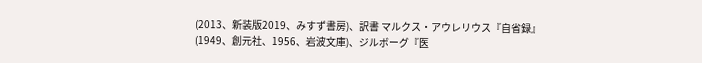(2013、新装版2019、みすず書房)、訳書 マルクス・アウレリウス『自省録』(1949、創元社、1956、岩波文庫)、ジルボーグ『医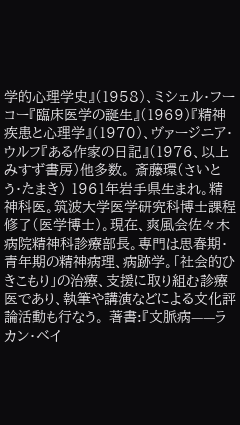学的心理学史』(1958)、ミシェル・フーコー『臨床医学の誕生』(1969)『精神疾患と心理学』(1970)、ヴァージニア・ウルフ『ある作家の日記』(1976、以上みすず書房)他多数。 斎藤環(さいとう・たまき) 1961年岩手県生まれ。精神科医。筑波大学医学研究科博士課程修了(医学博士)。現在、爽風会佐々木病院精神科診療部長。専門は思春期・青年期の精神病理、病跡学。「社会的ひきこもり」の治療、支援に取り組む診療医であり、執筆や講演などによる文化評論活動も行なう。 著書:『文脈病——ラカン・ベイ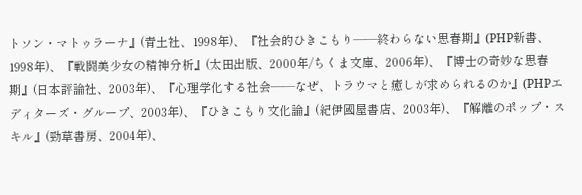トソン・マトゥラーナ』(青土社、1998年)、『社会的ひきこもり——終わらない思春期』(PHP新書、1998年)、『戦闘美少女の精神分析』(太田出版、2000年/ちくま文庫、2006年)、『博士の奇妙な思春期』(日本評論社、2003年)、『心理学化する社会——なぜ、トラウマと癒しが求められるのか』(PHPエディターズ・グループ、2003年)、『ひきこもり文化論』(紀伊國屋書店、2003年)、『解離のポップ・スキル』(勁草書房、2004年)、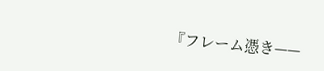『フレーム憑き——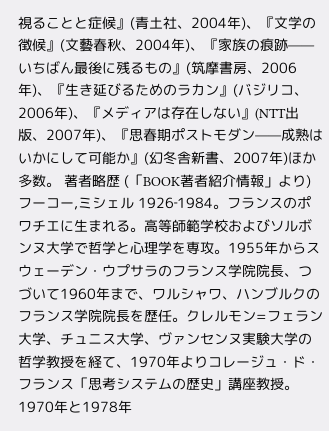視ることと症候』(青土社、2004年)、『文学の徴候』(文藝春秋、2004年)、『家族の痕跡——いちばん最後に残るもの』(筑摩書房、2006年)、『生き延びるためのラカン』(バジリコ、2006年)、『メディアは存在しない』(NTT出版、2007年)、『思春期ポストモダン——成熟はいかにして可能か』(幻冬舎新書、2007年)ほか多数。 著者略歴 (「BOOK著者紹介情報」より) フーコー,ミシェル 1926‐1984。フランスのポワチエに生まれる。高等師範学校およびソルボンヌ大学で哲学と心理学を専攻。1955年からスウェーデン・ウプサラのフランス学院院長、つづいて1960年まで、ワルシャワ、ハンブルクのフランス学院院長を歴任。クレルモン=フェラン大学、チュニス大学、ヴァンセンヌ実験大学の哲学教授を経て、1970年よりコレージュ・ド・フランス「思考システムの歴史」講座教授。1970年と1978年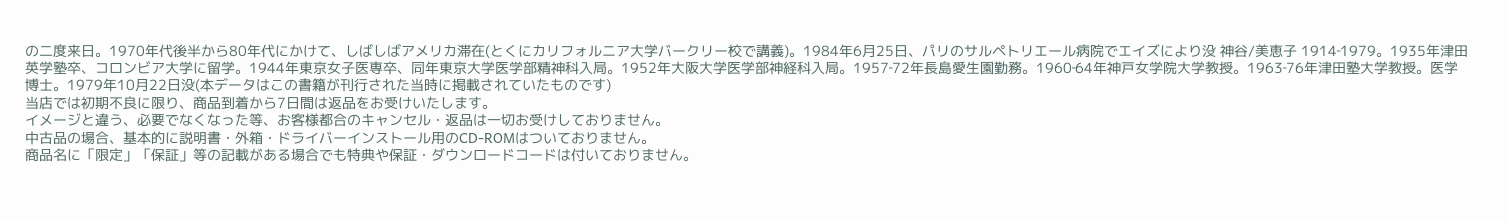の二度来日。1970年代後半から80年代にかけて、しばしばアメリカ滞在(とくにカリフォルニア大学バークリー校で講義)。1984年6月25日、パリのサルペトリエール病院でエイズにより没 神谷/美恵子 1914‐1979。1935年津田英学塾卒、コロンビア大学に留学。1944年東京女子医専卒、同年東京大学医学部精神科入局。1952年大阪大学医学部神経科入局。1957‐72年長島愛生園勤務。1960‐64年神戸女学院大学教授。1963‐76年津田塾大学教授。医学博士。1979年10月22日没(本データはこの書籍が刊行された当時に掲載されていたものです)
当店では初期不良に限り、商品到着から7日間は返品をお受けいたします。
イメージと違う、必要でなくなった等、お客様都合のキャンセル・返品は一切お受けしておりません。
中古品の場合、基本的に説明書・外箱・ドライバーインストール用のCD-ROMはついておりません。
商品名に「限定」「保証」等の記載がある場合でも特典や保証・ダウンロードコードは付いておりません。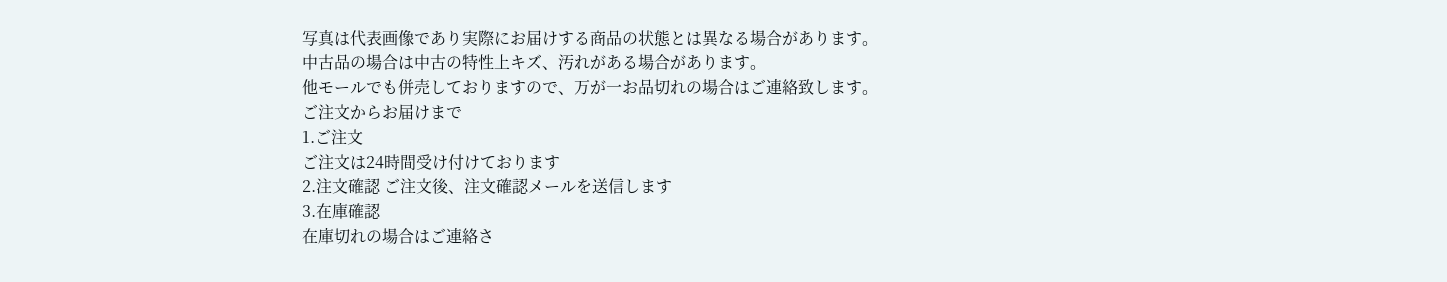写真は代表画像であり実際にお届けする商品の状態とは異なる場合があります。
中古品の場合は中古の特性上キズ、汚れがある場合があります。
他モールでも併売しておりますので、万が一お品切れの場合はご連絡致します。
ご注文からお届けまで
1.ご注文
ご注文は24時間受け付けております
2.注文確認 ご注文後、注文確認メールを送信します
3.在庫確認
在庫切れの場合はご連絡さ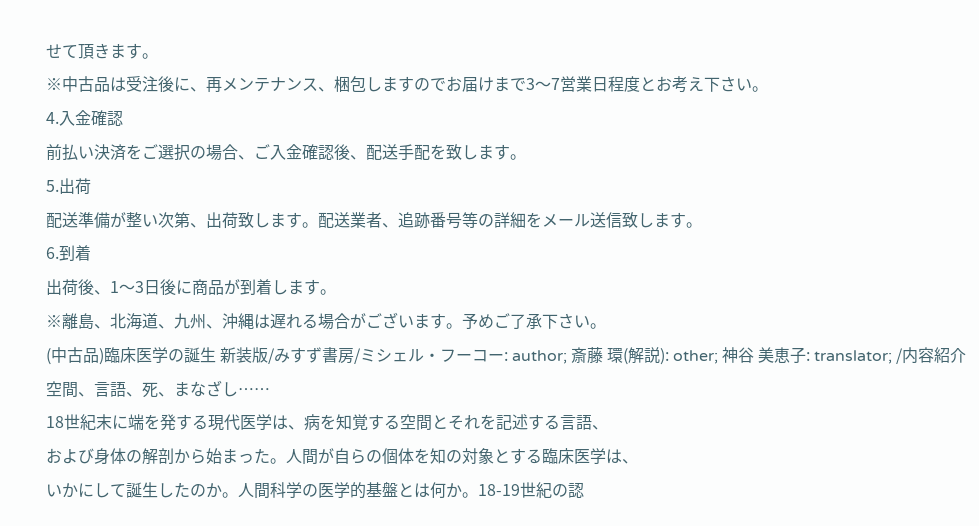せて頂きます。
※中古品は受注後に、再メンテナンス、梱包しますのでお届けまで3〜7営業日程度とお考え下さい。
4.入金確認
前払い決済をご選択の場合、ご入金確認後、配送手配を致します。
5.出荷
配送準備が整い次第、出荷致します。配送業者、追跡番号等の詳細をメール送信致します。
6.到着
出荷後、1〜3日後に商品が到着します。
※離島、北海道、九州、沖縄は遅れる場合がございます。予めご了承下さい。
(中古品)臨床医学の誕生 新装版/みすず書房/ミシェル・フーコー: author; 斎藤 環(解説): other; 神谷 美恵子: translator; /内容紹介
空間、言語、死、まなざし……
18世紀末に端を発する現代医学は、病を知覚する空間とそれを記述する言語、
および身体の解剖から始まった。人間が自らの個体を知の対象とする臨床医学は、
いかにして誕生したのか。人間科学の医学的基盤とは何か。18-19世紀の認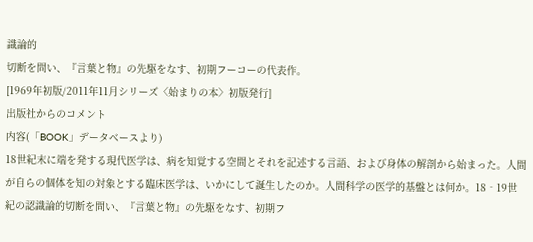識論的
切断を問い、『言葉と物』の先駆をなす、初期フーコーの代表作。
[1969年初版/2011年11月シリーズ〈始まりの本〉初版発行]
出版社からのコメント
内容(「BOOK」データベースより)
18世紀末に端を発する現代医学は、病を知覚する空間とそれを記述する言語、および身体の解剖から始まった。人間が自らの個体を知の対象とする臨床医学は、いかにして誕生したのか。人間科学の医学的基盤とは何か。18‐19世紀の認識論的切断を問い、『言葉と物』の先駆をなす、初期フ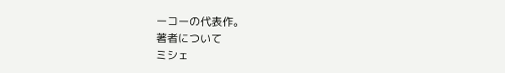ーコーの代表作。
著者について
ミシェ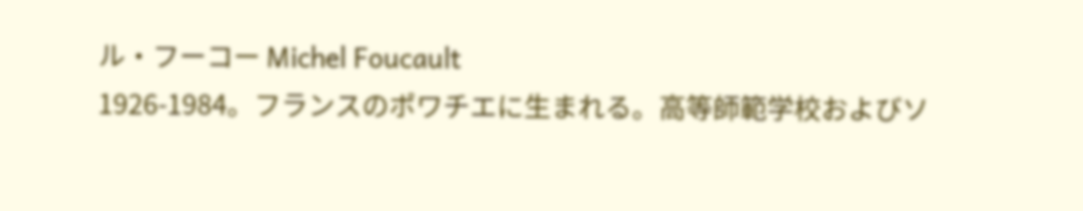ル・フーコー Michel Foucault
1926-1984。フランスのポワチエに生まれる。高等師範学校およびソ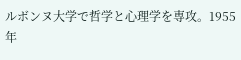ルボンヌ大学で哲学と心理学を専攻。1955年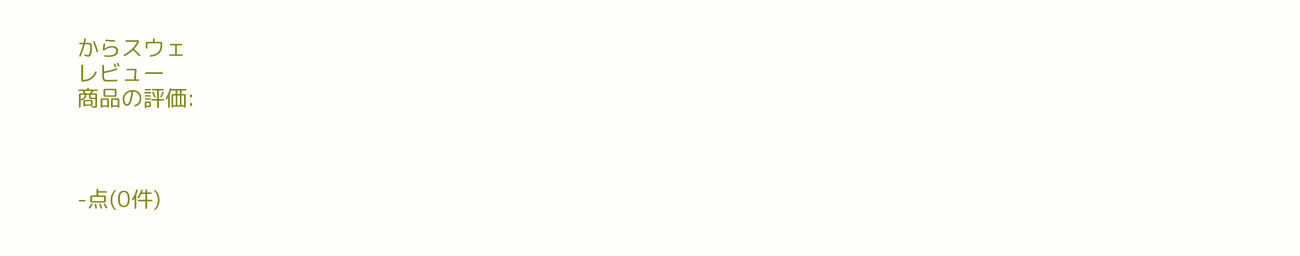からスウェ
レビュー
商品の評価:



-点(0件)